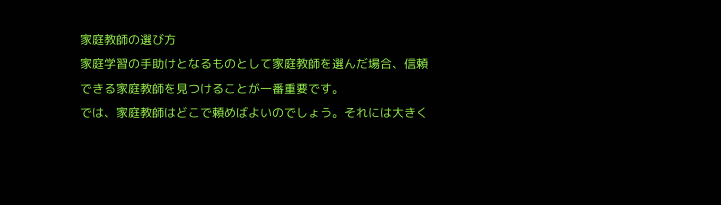家庭教師の選び方
家庭学習の手助けとなるものとして家庭教師を選んだ場合、信頼できる家庭教師を見つけることが一番重要です。
では、家庭教師はどこで頼めばよいのでしょう。それには大きく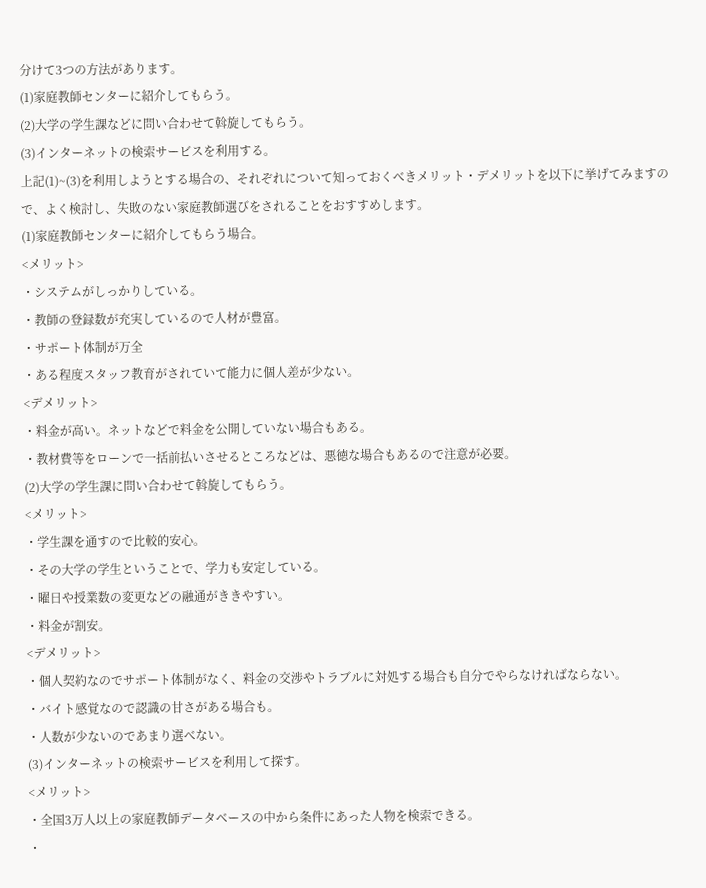分けて3つの方法があります。
(1)家庭教師センターに紹介してもらう。
(2)大学の学生課などに問い合わせて斡旋してもらう。
(3)インターネットの検索サービスを利用する。
上記(1)~(3)を利用しようとする場合の、それぞれについて知っておくべきメリット・デメリットを以下に挙げてみますので、よく検討し、失敗のない家庭教師選びをされることをおすすめします。
(1)家庭教師センターに紹介してもらう場合。
<メリット>
・システムがしっかりしている。
・教師の登録数が充実しているので人材が豊富。
・サポート体制が万全
・ある程度スタッフ教育がされていて能力に個人差が少ない。
<デメリット>
・料金が高い。ネットなどで料金を公開していない場合もある。
・教材費等をローンで一括前払いさせるところなどは、悪徳な場合もあるので注意が必要。
(2)大学の学生課に問い合わせて斡旋してもらう。
<メリット>
・学生課を通すので比較的安心。
・その大学の学生ということで、学力も安定している。
・曜日や授業数の変更などの融通がききやすい。
・料金が割安。
<デメリット>
・個人契約なのでサポート体制がなく、料金の交渉やトラブルに対処する場合も自分でやらなければならない。
・バイト感覚なので認識の甘さがある場合も。
・人数が少ないのであまり選べない。
(3)インターネットの検索サービスを利用して探す。
<メリット>
・全国3万人以上の家庭教師データベースの中から条件にあった人物を検索できる。
・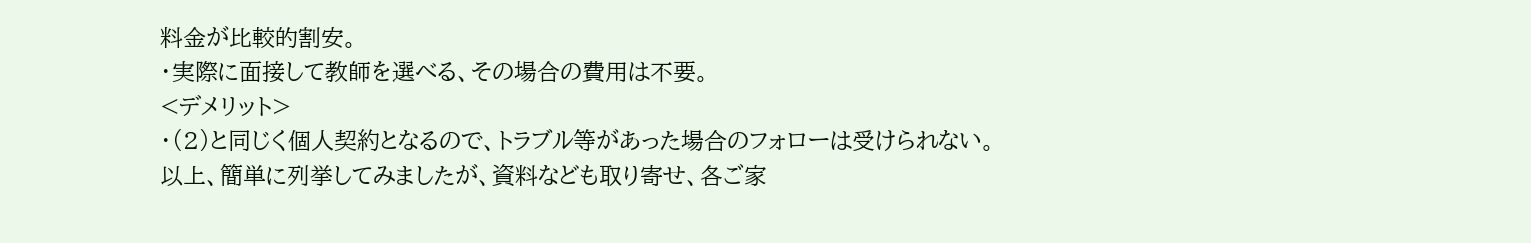料金が比較的割安。
・実際に面接して教師を選べる、その場合の費用は不要。
<デメリット>
・(2)と同じく個人契約となるので、トラブル等があった場合のフォローは受けられない。
以上、簡単に列挙してみましたが、資料なども取り寄せ、各ご家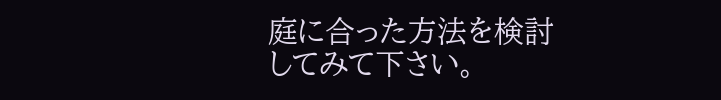庭に合った方法を検討してみて下さい。